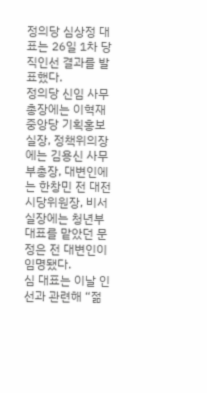정의당 심상정 대표는 26일 1차 당직인선 결과를 발표했다.
정의당 신임 사무총장에는 이혁재 중앙당 기획홍보실장, 정책위의장에는 김용신 사무부총장, 대변인에는 한창민 전 대전시당위원장, 비서실장에는 청년부대표를 맡았던 문정은 전 대변인이 임명됐다.
심 대표는 이날 인선과 관련해 “젊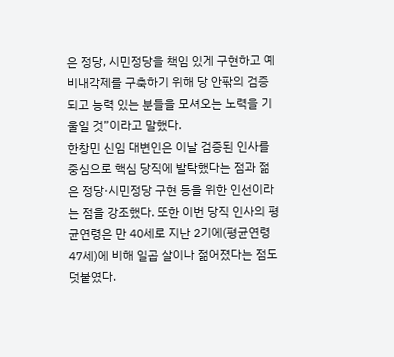은 정당, 시민정당을 책임 있게 구현하고 예비내각제를 구축하기 위해 당 안팎의 검증되고 능력 있는 분들을 모셔오는 노력을 기울일 것”이라고 말했다.
한창민 신임 대변인은 이날 검증된 인사를 중심으로 핵심 당직에 발탁했다는 점과 젊은 정당·시민정당 구현 등을 위한 인선이라는 점을 강조했다. 또한 이번 당직 인사의 평균연령은 만 40세로 지난 2기에(평균연령 47세)에 비해 일곱 살이나 젊어졌다는 점도 덧붙였다.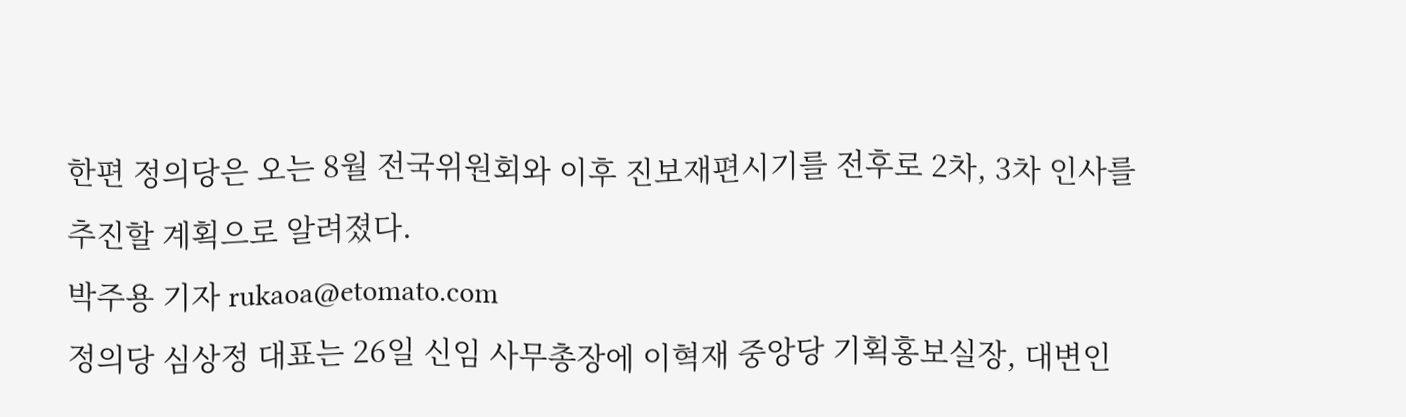한편 정의당은 오는 8월 전국위원회와 이후 진보재편시기를 전후로 2차, 3차 인사를 추진할 계획으로 알려졌다.
박주용 기자 rukaoa@etomato.com
정의당 심상정 대표는 26일 신임 사무총장에 이혁재 중앙당 기획홍보실장, 대변인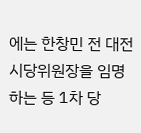에는 한창민 전 대전시당위원장을 임명하는 등 1차 당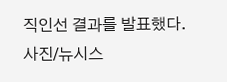직인선 결과를 발표했다. 사진/뉴시스